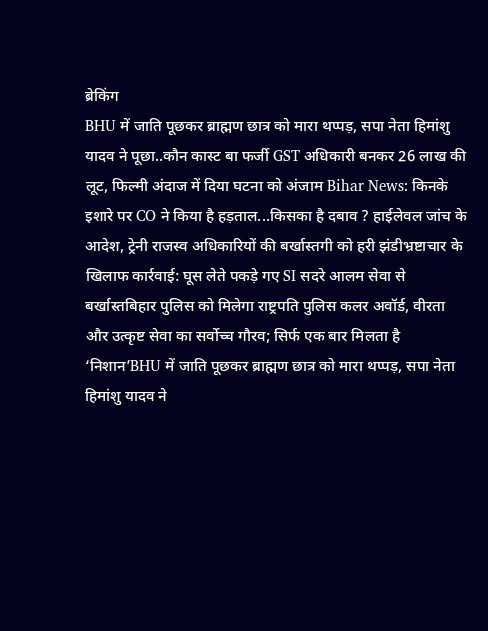ब्रेकिंग
BHU में जाति पूछकर ब्राह्मण छात्र को मारा थप्पड़, सपा नेता हिमांशु यादव ने पूछा..कौन कास्ट बा फर्जी GST अधिकारी बनकर 26 लाख की लूट, फिल्मी अंदाज में दिया घटना को अंजाम Bihar News: किनके इशारे पर CO ने किया है हड़ताल...किसका है दबाव ? हाईलेवल जांच के आदेश, ट्रेनी राजस्व अधिकारियों की बर्खास्तगी को हरी झंडीभ्रष्टाचार के खिलाफ कार्रवाई: घूस लेते पकड़े गए SI सदरे आलम सेवा से बर्खास्तबिहार पुलिस को मिलेगा राष्ट्रपति पुलिस कलर अवॉर्ड, वीरता और उत्कृष्ट सेवा का सर्वोच्च गौरव; सिर्फ एक बार मिलता है ‘निशान’BHU में जाति पूछकर ब्राह्मण छात्र को मारा थप्पड़, सपा नेता हिमांशु यादव ने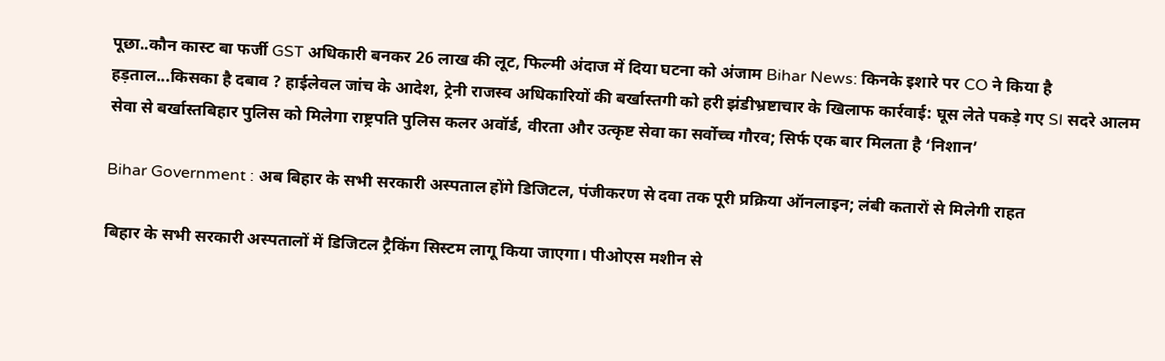पूछा..कौन कास्ट बा फर्जी GST अधिकारी बनकर 26 लाख की लूट, फिल्मी अंदाज में दिया घटना को अंजाम Bihar News: किनके इशारे पर CO ने किया है हड़ताल...किसका है दबाव ? हाईलेवल जांच के आदेश, ट्रेनी राजस्व अधिकारियों की बर्खास्तगी को हरी झंडीभ्रष्टाचार के खिलाफ कार्रवाई: घूस लेते पकड़े गए SI सदरे आलम सेवा से बर्खास्तबिहार पुलिस को मिलेगा राष्ट्रपति पुलिस कलर अवॉर्ड, वीरता और उत्कृष्ट सेवा का सर्वोच्च गौरव; सिर्फ एक बार मिलता है ‘निशान’

Bihar Government : अब बिहार के सभी सरकारी अस्पताल होंगे डिजिटल, पंजीकरण से दवा तक पूरी प्रक्रिया ऑनलाइन; लंबी कतारों से मिलेगी राहत

बिहार के सभी सरकारी अस्पतालों में डिजिटल ट्रैकिंग सिस्टम लागू किया जाएगा। पीओएस मशीन से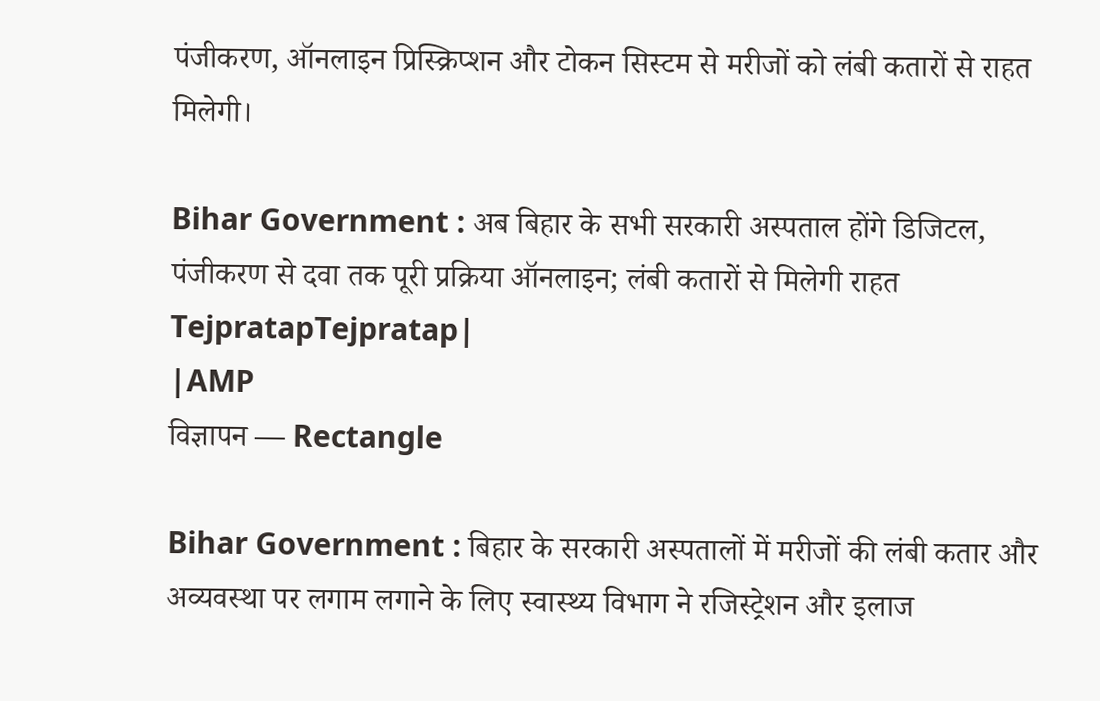पंजीकरण, ऑनलाइन प्रिस्क्रिप्शन और टोकन सिस्टम से मरीजों को लंबी कतारों से राहत मिलेगी।

Bihar Government : अब बिहार के सभी सरकारी अस्पताल होंगे डिजिटल, पंजीकरण से दवा तक पूरी प्रक्रिया ऑनलाइन; लंबी कतारों से मिलेगी राहत
TejpratapTejpratap|
|AMP
विज्ञापन — Rectangle

Bihar Government : बिहार के सरकारी अस्पतालों में मरीजों की लंबी कतार और अव्यवस्था पर लगाम लगाने के लिए स्वास्थ्य विभाग ने रजिस्ट्रेशन और इलाज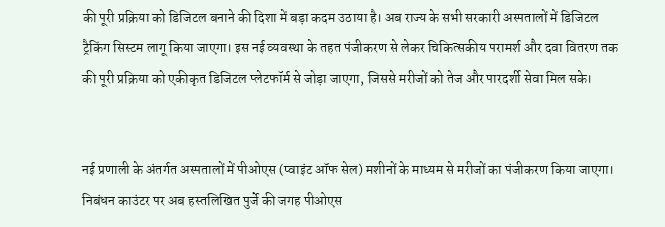की पूरी प्रक्रिया को डिजिटल बनाने की दिशा में बड़ा कदम उठाया है। अब राज्य के सभी सरकारी अस्पतालों में डिजिटल ट्रैकिंग सिस्टम लागू किया जाएगा। इस नई व्यवस्था के तहत पंजीकरण से लेकर चिकित्सकीय परामर्श और दवा वितरण तक की पूरी प्रक्रिया को एकीकृत डिजिटल प्लेटफॉर्म से जोड़ा जाएगा, जिससे मरीजों को तेज और पारदर्शी सेवा मिल सके।


नई प्रणाली के अंतर्गत अस्पतालों में पीओएस (प्वाइंट ऑफ सेल) मशीनों के माध्यम से मरीजों का पंजीकरण किया जाएगा। निबंधन काउंटर पर अब हस्तलिखित पुर्जे की जगह पीओएस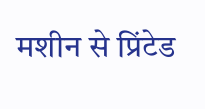मशीन से प्रिंटेड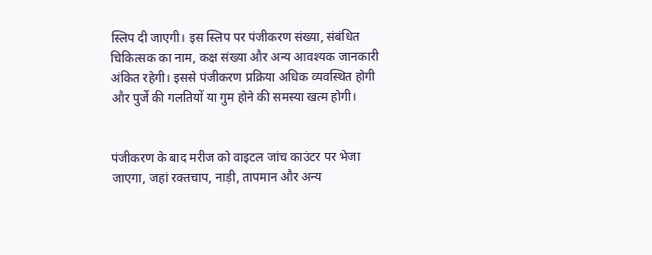स्लिप दी जाएगी। इस स्लिप पर पंजीकरण संख्या, संबंधित चिकित्सक का नाम, कक्ष संख्या और अन्य आवश्यक जानकारी अंकित रहेगी। इससे पंजीकरण प्रक्रिया अधिक व्यवस्थित होगी और पुर्जे की गलतियों या गुम होने की समस्या खत्म होगी।


पंजीकरण के बाद मरीज को वाइटल जांच काउंटर पर भेजा जाएगा, जहां रक्तचाप, नाड़ी, तापमान और अन्य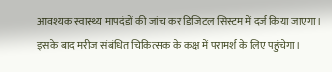आवश्यक स्वास्थ्य मापदंडों की जांच कर डिजिटल सिस्टम में दर्ज किया जाएगा। इसके बाद मरीज संबंधित चिकित्सक के कक्ष में परामर्श के लिए पहुंचेगा।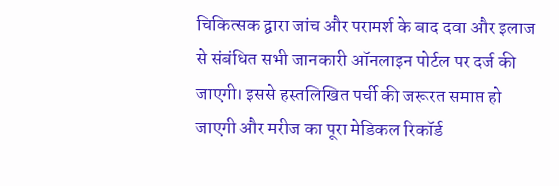चिकित्सक द्वारा जांच और परामर्श के बाद दवा और इलाज से संबंधित सभी जानकारी ऑनलाइन पोर्टल पर दर्ज की जाएगी। इससे हस्तलिखित पर्ची की जरूरत समाप्त हो जाएगी और मरीज का पूरा मेडिकल रिकॉर्ड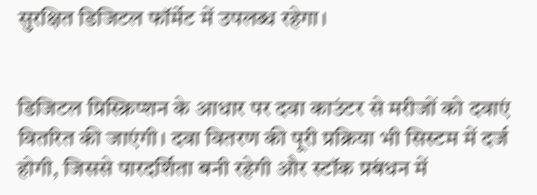सुरक्षित डिजिटल फॉर्मेट में उपलब्ध रहेगा।


डिजिटल प्रिस्क्रिप्शन के आधार पर दवा काउंटर से मरीजों को दवाएं वितरित की जाएंगी। दवा वितरण की पूरी प्रक्रिया भी सिस्टम में दर्ज होगी, जिससे पारदर्शिता बनी रहेगी और स्टॉक प्रबंधन में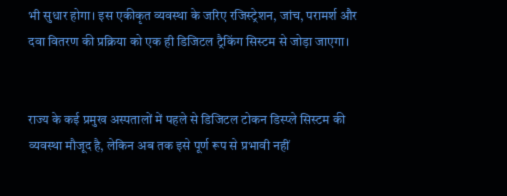भी सुधार होगा। इस एकीकृत व्यवस्था के जरिए रजिस्ट्रेशन, जांच, परामर्श और दवा वितरण की प्रक्रिया को एक ही डिजिटल ट्रैकिंग सिस्टम से जोड़ा जाएगा।


राज्य के कई प्रमुख अस्पतालों में पहले से डिजिटल टोकन डिस्प्ले सिस्टम की व्यवस्था मौजूद है, लेकिन अब तक इसे पूर्ण रूप से प्रभावी नहीं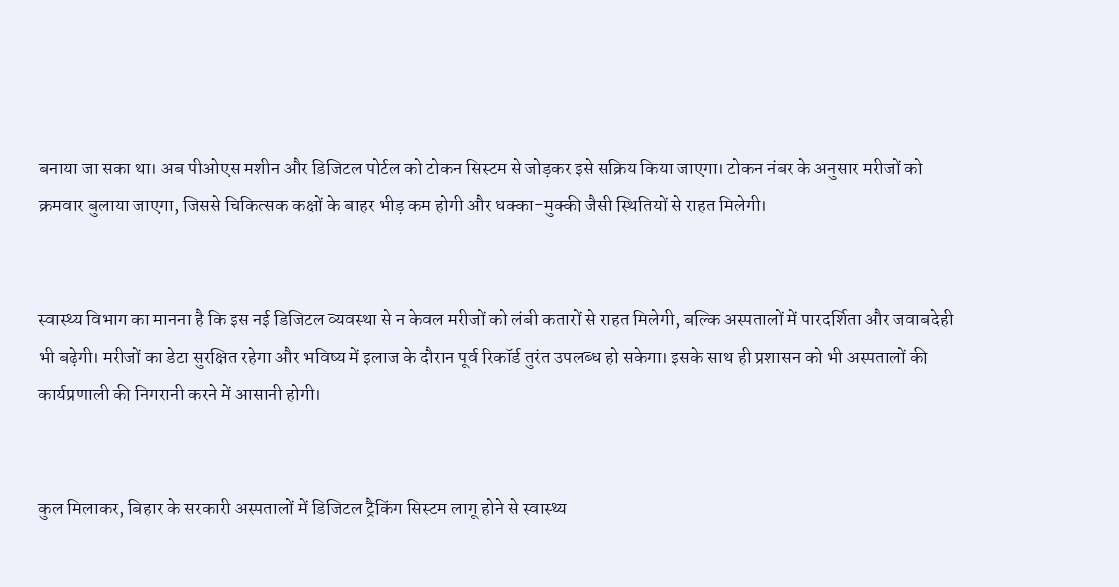बनाया जा सका था। अब पीओएस मशीन और डिजिटल पोर्टल को टोकन सिस्टम से जोड़कर इसे सक्रिय किया जाएगा। टोकन नंबर के अनुसार मरीजों को क्रमवार बुलाया जाएगा, जिससे चिकित्सक कक्षों के बाहर भीड़ कम होगी और धक्का-मुक्की जैसी स्थितियों से राहत मिलेगी।


स्वास्थ्य विभाग का मानना है कि इस नई डिजिटल व्यवस्था से न केवल मरीजों को लंबी कतारों से राहत मिलेगी, बल्कि अस्पतालों में पारदर्शिता और जवाबदेही भी बढ़ेगी। मरीजों का डेटा सुरक्षित रहेगा और भविष्य में इलाज के दौरान पूर्व रिकॉर्ड तुरंत उपलब्ध हो सकेगा। इसके साथ ही प्रशासन को भी अस्पतालों की कार्यप्रणाली की निगरानी करने में आसानी होगी।


कुल मिलाकर, बिहार के सरकारी अस्पतालों में डिजिटल ट्रैकिंग सिस्टम लागू होने से स्वास्थ्य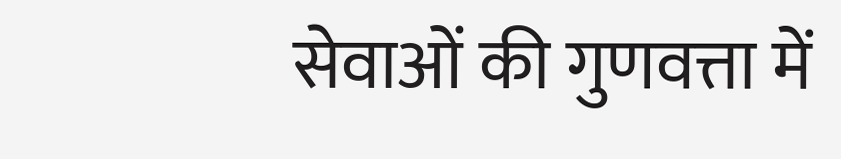सेवाओं की गुणवत्ता में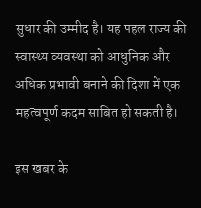सुधार की उम्मीद है। यह पहल राज्य की स्वास्थ्य व्यवस्था को आधुनिक और अधिक प्रभावी बनाने की दिशा में एक महत्वपूर्ण कदम साबित हो सकती है।

इस खबर के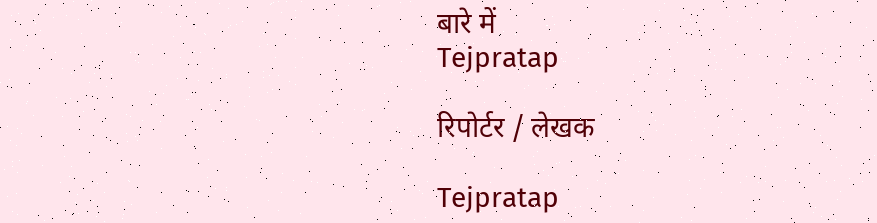बारे में
Tejpratap

रिपोर्टर / लेखक

Tejpratap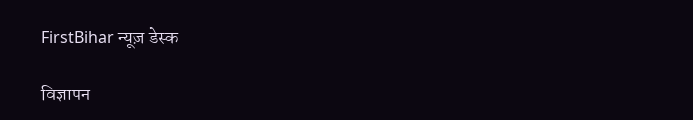FirstBihar न्यूज़ डेस्क

विज्ञापन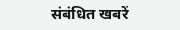संबंधित खबरें